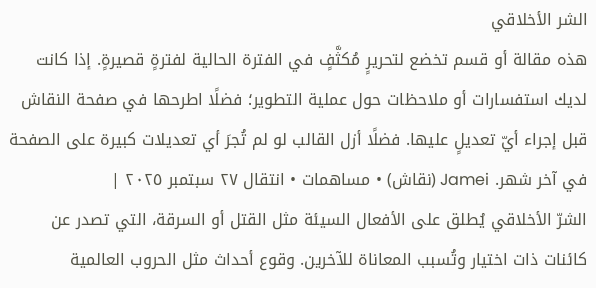الشر الأخلاقي
هذه مقالة أو قسم تخضع لتحريرٍ مُكثَّفٍ في الفترة الحالية لفترةٍ قصيرةٍ. إذا كانت لديك استفسارات أو ملاحظات حول عملية التطوير؛ فضلًا اطرحها في صفحة النقاش قبل إجراء أيّ تعديلٍ عليها. فضلًا أزل القالب لو لم تُجرَ أي تعديلات كبيرة على الصفحة في آخر شهر. Jamei (نقاش) • مساهمات • انتقال ٢٧ سبتمبر ٢٠٢٥ |
الشرّ الأخلاقي يُطلق على الأفعال السيئة مثل القتل أو السرقة، التي تصدر عن كائنات ذات اختيار وتُسبب المعاناة للآخرين. وقوع أحداث مثل الحروب العالمية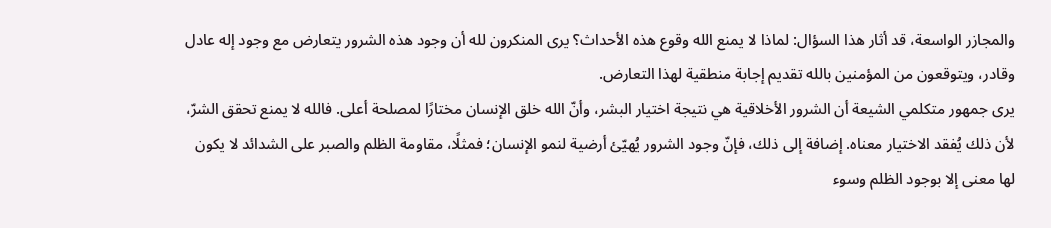والمجازر الواسعة، قد أثار هذا السؤال: لماذا لا يمنع الله وقوع هذه الأحداث؟ يرى المنكرون لله أن وجود هذه الشرور يتعارض مع وجود إله عادل وقادر، ويتوقعون من المؤمنين بالله تقديم إجابة منطقية لهذا التعارض.
يرى جمهور متكلمي الشيعة أن الشرور الأخلاقية هي نتيجة اختيار البشر، وأنّ الله خلق الإنسان مختارًا لمصلحة أعلى. فالله لا يمنع تحقق الشرّ، لأن ذلك يُفقد الاختيار معناه. إضافة إلى ذلك، فإنّ وجود الشرور يُهيّئ أرضية لنمو الإنسان؛ فمثلًا، مقاومة الظلم والصبر على الشدائد لا يكون لها معنى إلا بوجود الظلم وسوء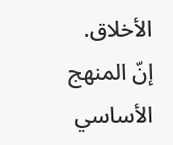الأخلاق.
إنّ المنهج الأساسي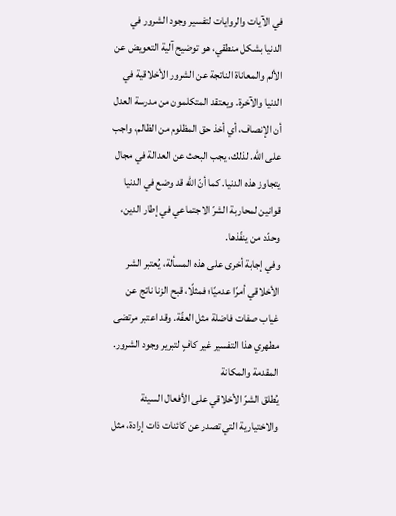في الآيات والروايات لتفسير وجود الشرور في الدنيا بشكل منطقي، هو توضيح آلية التعويض عن الألم والمعاناة الناتجة عن الشرور الأخلاقية في الدنيا والآخرة. ويعتقد المتكلمون من مدرسة العدل أن الإنصاف، أي أخذ حق المظلوم من الظالم، واجب على الله. لذلك، يجب البحث عن العدالة في مجال يتجاوز هذه الدنيا. كما أنّ الله قد وضع في الدنيا قوانين لمحاربة الشرّ الاجتماعي في إطار الدين، وحدّد من ينفّذها.
وفي إجابة أخرى على هذه المسألة، يُعتبر الشر الأخلاقي أمرًا عدميًا؛ فمثلًا، قبح الزنا ناتج عن غياب صفات فاضلة مثل العفّة. وقد اعتبر مرتضى مطهري هذا التفسير غير كافٍ لتبرير وجود الشرور.
المقدمة والمكانة
يُطلق الشرّ الأخلاقي على الأفعال السيئة والاختيارية التي تصدر عن كائنات ذات إرادة، مثل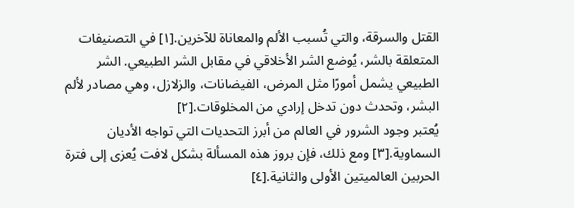القتل والسرقة، والتي تُسبب الألم والمعاناة للآخرين.[١] في التصنيفات المتعلقة بالشر، يُوضع الشر الأخلاقي في مقابل الشر الطبيعي. الشر الطبيعي يشمل أمورًا مثل المرض، الفيضانات، والزلازل، وهي مصادر لألم البشر، وتحدث دون تدخل إرادي من المخلوقات.[٢]
يُعتبر وجود الشرور في العالم من أبرز التحديات التي تواجه الأديان السماوية.[٣] ومع ذلك، فإن بروز هذه المسألة بشكل لافت يُعزى إلى فترة الحربين العالميتين الأولى والثانية.[٤]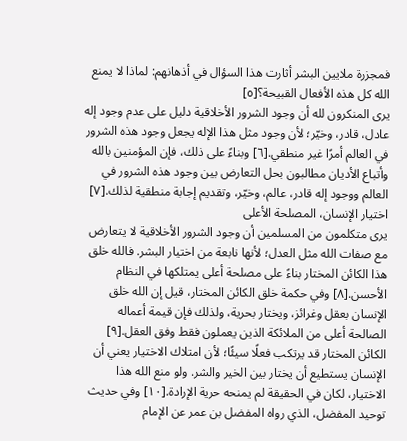فمجزرة ملايين البشر أثارت هذا السؤال في أذهانهم: لماذا لا يمنع الله كل هذه الأفعال القبيحة؟[٥]
يرى المنكرون لله أن وجود الشرور الأخلاقية دليل على عدم وجود إله عادل، قادر، وخيّر؛ لأن وجود مثل هذا الإله يجعل وجود هذه الشرور في العالم أمرًا غير منطقي.[٦] وبناءً على ذلك، فإن المؤمنين بالله وأتباع الأديان مطالبون بحل التعارض بين وجود هذه الشرور في العالم ووجود إله قادر، عالم، وخيّر، وتقديم إجابة منطقية لذلك.[٧]
اختيار الإنسان، المصلحة الأعلى
يرى متكلمون من المسلمين أن وجود الشرور الأخلاقية لا يتعارض مع صفات الله مثل العدل؛ لأنها نابعة من اختيار البشر. فالله خلق هذا الكائن المختار بناءً على مصلحة أعلى يمتلكها في النظام الأحسن.[٨] وفي حكمة خلق الكائن المختار، قيل إن الله خلق الإنسان بعقل وغرائز، ويختار بحرية، ولذلك فإن قيمة أعماله الصالحة أعلى من الملائكة الذين يعملون فقط وفق العقل.[٩]
الكائن المختار قد يرتكب فعلًا سيئًا؛ لأن امتلاك الاختيار يعني أن الإنسان يستطيع أن يختار بين الخير والشر. ولو منع الله هذا الاختيار، لكان في الحقيقة لم يمنحه حرية الإرادة.[١٠] وفي حديث توحيد المفضل، الذي رواه المفضل بن عمر عن الإمام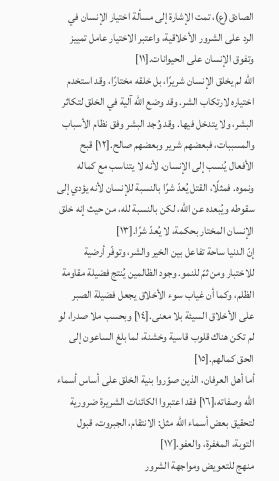الصادق(ع)، تمت الإشارة إلى مسألة اختيار الإنسان في الرد على الشرور الأخلاقية، واعتبر الاختيار عامل تمييز وتفوق الإنسان على الحيوانات.[١١]
الله لم يخلق الإنسان شريرًا، بل خلقه مختارًا، وقد استخدم اختياره لارتكاب الشر. وقد وضع الله آلية في الخلق لتكاثر البشر، ولا يتدخل فيها. وقد وُجد البشر وفق نظام الأسباب والمسببات، فبعضهم شرير وبعضهم صالح.[١٢] قبح الأفعال يُنسب إلى الإنسان، لأنه لا يتناسب مع كماله ونموه. فمثلًا، القتل يُعدّ شرًا بالنسبة للإنسان لأنه يؤدي إلى سقوطه ويُبعده عن الله، لكن بالنسبة لله، من حيث إنه خلق الإنسان المختار بحكمة، لا يُعدّ شرًا.[١٣]
إنّ الدنيا ساحة تفاعل بين الخير والشر، وتوفّر أرضية للاختبار ومن ثمّ للنمو. وجود الظالمين يُنتج فضيلة مقاومة الظلم، وكما أن غياب سوء الأخلاق يجعل فضيلة الصبر على الأخلاق السيئة بلا معنى.[١٤] وبحسب ملا صدرا، لو لم تكن هناك قلوب قاسية وخشنة، لما بلغ الساعون إلى الحق كمالهم.[١٥]
أما أهل العرفان، الذين صوّروا بنية الخلق على أساس أسماء الله وصفاته،[١٦] فقد اعتبروا الكائنات الشريرة ضرورية لتحقيق بعض أسماء الله مثل: الانتقام، الجبروت، قبول التوبة، المغفرة، والعفو.[١٧]
منهج للتعويض ومواجهة الشرور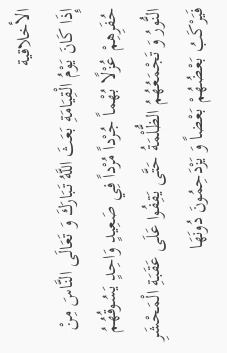الأخلاقية
إِذَا كَانَ يَوْمُ الْقِيَامَةِ بَعَثَ اللَّهُ تَبَارَكَ وَ تَعَالَى النَّاسَ مِنْ حُفَرِهِمْ عُزْلًا بُهْماً جُرْداً مُرْداً فِي صَعِيدٍ وَاحِدٍ يَسُوقُهُمُ النُّورُ وَ تَجْمَعُهُمُ الظُّلْمَةُ حَتَّى يَقِفُوا عَلَى عَقَبَةِ الْمَحْشَرِ فَيَرْكَبُ بَعْضُهُمْ بَعْضاً وَ يَزْدَحِمُونَ دُونَهَا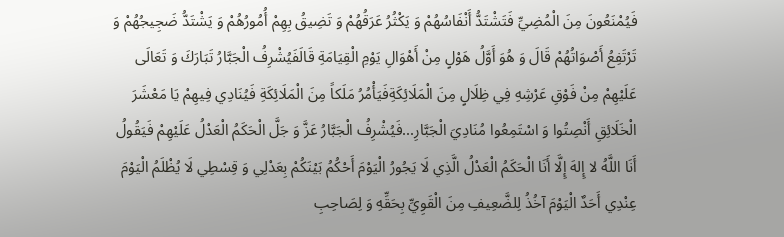فَيُمْنَعُونَ مِنَ الْمُضِيِّ فَتَشْتَدُّ أَنْفَاسُهُمْ وَ يَكْثُرُ عَرَقُهُمْ وَ تَضِيقُ بِهِمْ أُمُورُهُمْ وَ يَشْتَدُّ ضَجِيجُهُمْ وَ تَرْتَفِعُ أَصْوَاتُهُمْ قَالَ وَ هُوَ أَوَّلُ هَوْلٍ مِنْ أَهْوَالِ يَوْمِ الْقِيَامَةِ قَالَفَيُشْرِفُ الْجَبَّارُ تَبَارَكَ وَ تَعَالَى عَلَيْهِمْ مِنْ فَوْقِ عَرْشِهِ فِي ظِلَالٍ مِنَ الْمَلَائِكَةِفَيَأْمُرُ مَلَكاً مِنَ الْمَلَائِكَةِ فَيُنَادِي فِيهِمْ يَا مَعْشَرَ الْخَلَائِقِ أَنْصِتُوا وَ اسْتَمِعُوا مُنَادِيَ الْجَبَّارِ...فَيُشْرِفُ الْجَبَّارُ عَزَّ وَ جَلَّ الْحَكَمُ الْعَدْلُ عَلَيْهِمْ فَيَقُولُ أَنَا اللَّهُ لا إِلهَ إِلَّا أَنَا الْحَكَمُ الْعَدْلُ الَّذِي لَا يَجُورُ الْيَوْمَ أَحْكُمُ بَيْنَكُمْ بِعَدْلِي وَ قِسْطِي لَا يُظْلَمُ الْيَوْمَ عِنْدِي أَحَدٌ الْيَوْمَ آخُذُ لِلضَّعِيفِ مِنَ الْقَوِيِّ بِحَقِّهِ وَ لِصَاحِبِ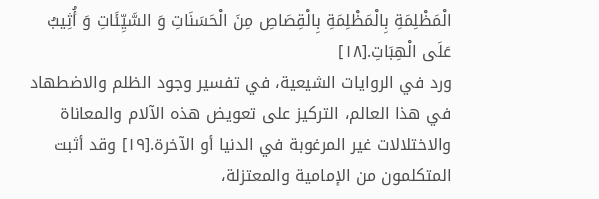الْمَظْلِمَةِ بِالْمَظْلِمَةِ بِالْقِصَاصِ مِنَ الْحَسَنَاتِ وَ السَّيِّئَاتِ وَ أُثِيبُ عَلَى الْهِبَاتِ.[١٨]
ورد في الروايات الشيعية، في تفسير وجود الظلم والاضطهاد في هذا العالم، التركيز على تعويض هذه الآلام والمعاناة والاختلالات غير المرغوبة في الدنيا أو الآخرة.[١٩] وقد أثبت المتكلمون من الإمامية والمعتزلة،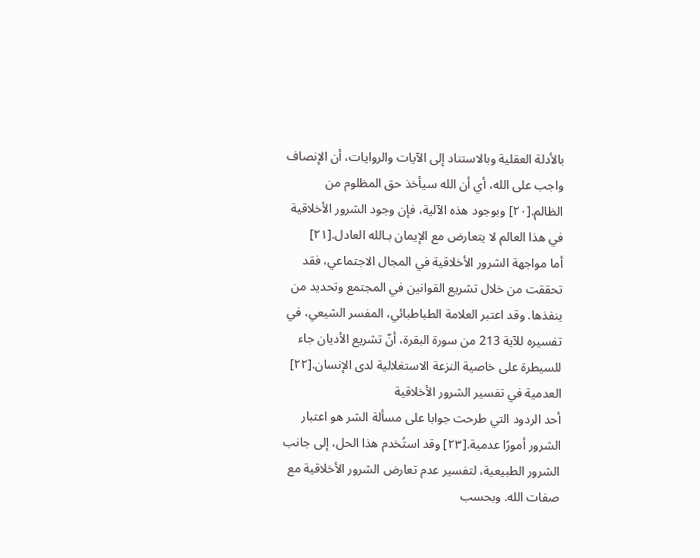بالأدلة العقلية وبالاستناد إلى الآيات والروايات، أن الإنصاف واجب على الله، أي أن الله سيأخذ حق المظلوم من الظالم.[٢٠] وبوجود هذه الآلية، فإن وجود الشرور الأخلاقية في هذا العالم لا يتعارض مع الإيمان بـالله العادل.[٢١]
أما مواجهة الشرور الأخلاقية في المجال الاجتماعي، فقد تحققت من خلال تشريع القوانين في المجتمع وتحديد من ينفذها. وقد اعتبر العلامة الطباطبائي، المفسر الشيعي، في تفسيره للآية 213 من سورة البقرة، أنّ تشريع الأديان جاء للسيطرة على خاصية النزعة الاستغلالية لدى الإنسان.[٢٢]
العدمية في تفسير الشرور الأخلاقية
أحد الردود التي طرحت جوابا على مسألة الشر هو اعتبار الشرور أمورًا عدمية.[٢٣] وقد استُخدم هذا الحل، إلى جانب الشرور الطبيعية، لتفسير عدم تعارض الشرور الأخلاقية مع صفات الله. وبحسب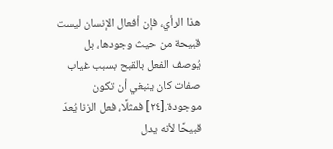هذا الرأي، فإن أفعال الإنسان ليست قبيحة من حيث وجودها، بل يُوصف الفعل بالقبح بسبب غياب صفات كان ينبغي أن تكون موجودة.[٢٤] فمثلًا، فعل الزنا يُعدّ قبيحًا لأنه يدل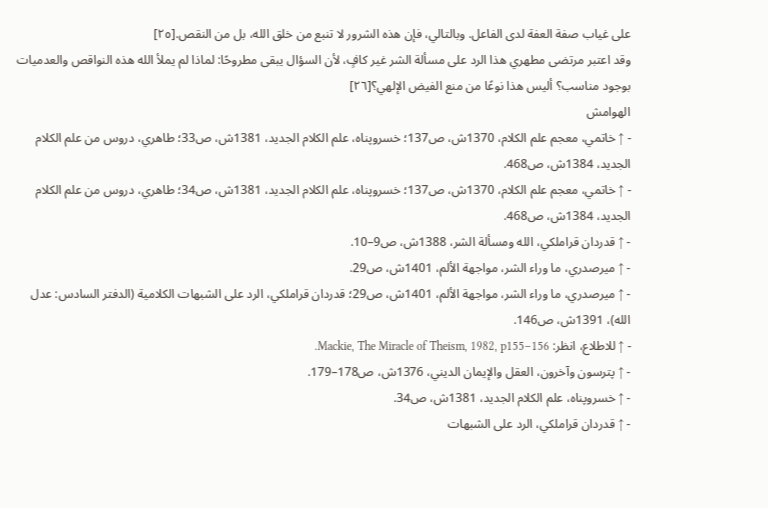على غياب صفة العفة لدى الفاعل. وبالتالي، فإن هذه الشرور لا تنبع من خلق الله، بل من النقص.[٢٥]
وقد اعتبر مرتضى مطهري هذا الرد على مسألة الشر غير كافٍ، لأن السؤال يبقى مطروحًا: لماذا لم يملأ الله هذه النواقص والعدميات بوجود مناسب؟ أليس هذا نوعًا من منع الفيض الإلهي؟[٢٦]
الهوامش
- ↑ خاتمي، معجم علم الكلام، 1370ش، ص137؛ خسروپناه، علم الكلام الجديد، 1381ش، ص33؛ طاهري، دروس من علم الكلام الجديد، 1384ش، ص468.
- ↑ خاتمي، معجم علم الكلام، 1370ش، ص137؛ خسروپناه، علم الكلام الجديد، 1381ش، ص34؛ طاهري، دروس من علم الكلام الجديد، 1384ش، ص468.
- ↑ قدردان قراملكي، الله ومسألة الشر، 1388ش، ص9–10.
- ↑ ميرصدري، ما وراء الشر، مواجهة الألم، 1401ش، ص29.
- ↑ ميرصدري، ما وراء الشر، مواجهة الألم، 1401ش، ص29؛ قدردان قراملكي، الرد على الشبهات الكلامية (الدفتر السادس: عدل الله)، 1391ش، ص146.
- ↑ للاطلاع، انظر: Mackie, The Miracle of Theism, 1982, p155–156.
- ↑ پترسون وآخرون، العقل والإيمان الديني، 1376ش، ص178–179.
- ↑ خسروپناه، علم الكلام الجديد، 1381ش، ص34.
- ↑ قدردان قراملكي، الرد على الشبهات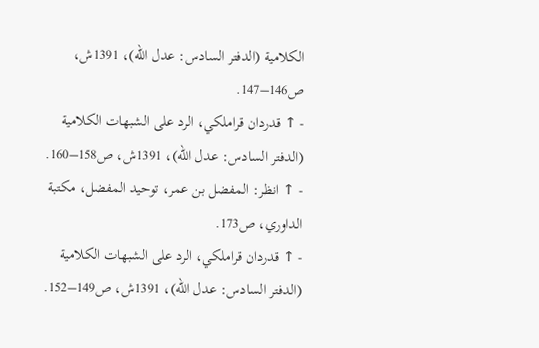الكلامية (الدفتر السادس: عدل الله)، 1391ش، ص146–147.
- ↑ قدردان قراملكي، الرد على الشبهات الكلامية (الدفتر السادس: عدل الله)، 1391ش، ص158–160.
- ↑ انظر: المفضل بن عمر، توحيد المفضل، مكتبة الداوري، ص173.
- ↑ قدردان قراملكي، الرد على الشبهات الكلامية (الدفتر السادس: عدل الله)، 1391ش، ص149–152.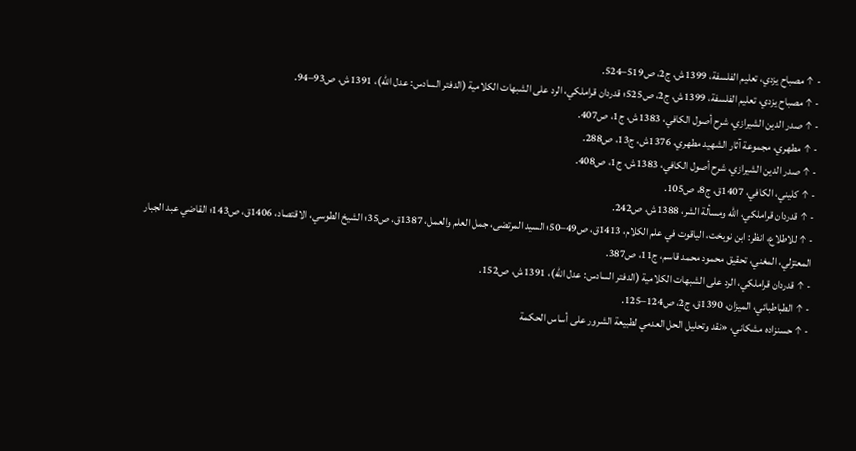- ↑ مصباح يزدي، تعليم الفلسفة، 1399ش، ج2، ص519–524.
- ↑ مصباح يزدي، تعليم الفلسفة، 1399ش، ج2، ص525؛ قدردان قراملكي، الرد على الشبهات الكلامية (الدفتر السادس: عدل الله)، 1391ش، ص93–94.
- ↑ صدر الدين الشيرازي، شرح أصول الكافي، 1383ش، ج1، ص407.
- ↑ مطهري، مجموعة آثار الشهيد مطهري، 1376ش، ج13، ص288.
- ↑ صدر الدين الشيرازي، شرح أصول الكافي، 1383ش، ج1، ص408.
- ↑ كليني، الكافي، 1407ق، ج8، ص105.
- ↑ قدردان قراملكي، الله ومسألة الشر، 1388ش، ص242.
- ↑ للاطلاع، انظر: ابن نوبخت، الياقوت في علم الكلام، 1413ق، ص49–50؛ السيد المرتضى، جمل العلم والعمل، 1387ق، ص35؛ الشيخ الطوسي، الاقتصاد، 1406ق، ص143؛ القاضي عبد الجبار المعتزلي، المغني، تحقيق محمود محمد قاسم، ج11، ص387.
- ↑ قدردان قراملكي، الرد على الشبهات الكلامية (الدفتر السادس: عدل الله)، 1391ش، ص152.
- ↑ الطباطبائي، الميزان، 1390ق، ج2، ص124–125.
- ↑ حسنزاده مشكاني، «نقد وتحليل الحل العدمي لطبيعة الشرور على أساس الحكمة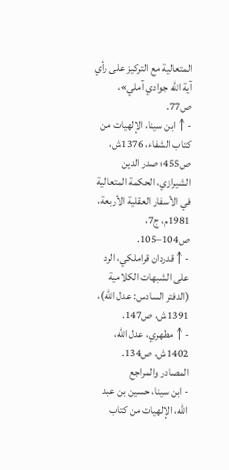المتعالية مع التركيز على رأي آية الله جوادي آملي»، ص77.
- ↑ ابن سينا، الإلهيات من كتاب الشفاء، 1376ش، ص455؛ صدر الدين الشيرازي، الحكمة المتعالية في الأسفار العقلية الأربعة، 1981م، ج7، ص104–105.
- ↑ قدردان قراملكي، الرد على الشبهات الكلامية (الدفتر السادس: عدل الله)، 1391ش، ص147.
- ↑ مطهري، عدل الله، 1402ش، ص134.
المصادر والمراجع
- ابن سينا، حسين بن عبد الله، الإلهيات من كتاب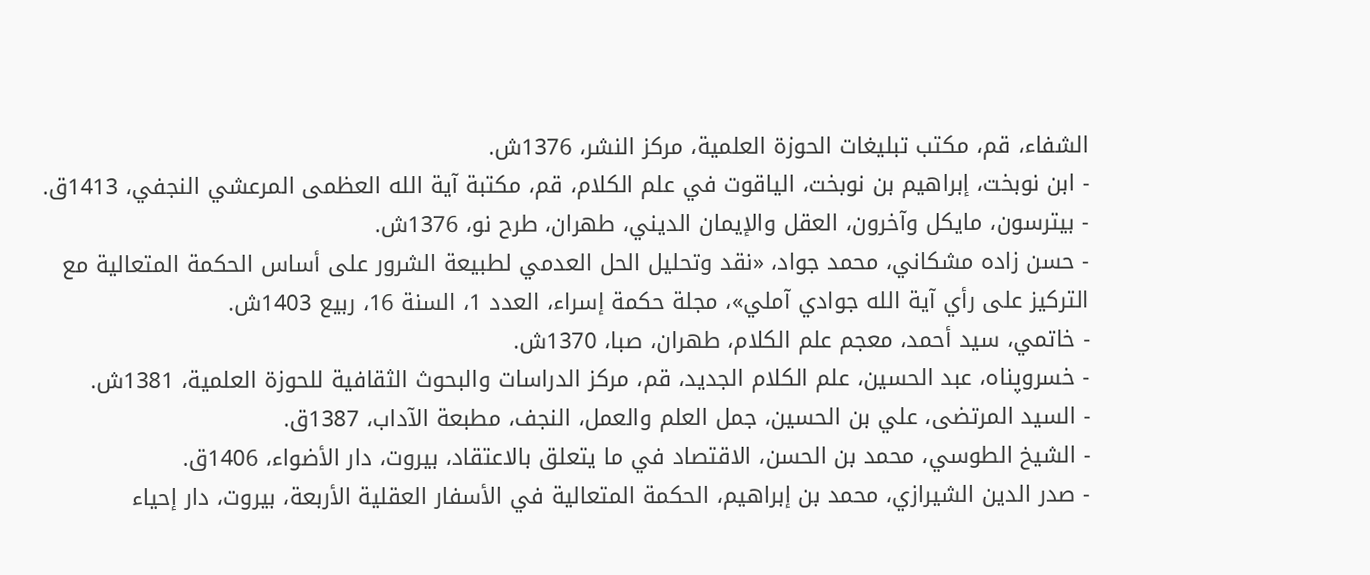الشفاء، قم، مكتب تبليغات الحوزة العلمية، مركز النشر، 1376ش.
- ابن نوبخت، إبراهيم بن نوبخت، الياقوت في علم الكلام، قم، مكتبة آية الله العظمى المرعشي النجفي، 1413ق.
- بيترسون، مايكل وآخرون، العقل والإيمان الديني، طهران، طرح نو، 1376ش.
- حسن زاده مشكاني، محمد جواد، «نقد وتحليل الحل العدمي لطبيعة الشرور على أساس الحكمة المتعالية مع التركيز على رأي آية الله جوادي آملي»، مجلة حكمة إسراء، العدد 1، السنة 16، ربيع 1403ش.
- خاتمي، سيد أحمد، معجم علم الكلام، طهران، صبا، 1370ش.
- خسروپناه، عبد الحسين، علم الكلام الجديد، قم، مركز الدراسات والبحوث الثقافية للحوزة العلمية، 1381ش.
- السيد المرتضى، علي بن الحسين، جمل العلم والعمل، النجف، مطبعة الآداب، 1387ق.
- الشيخ الطوسي، محمد بن الحسن، الاقتصاد في ما يتعلق بالاعتقاد، بيروت، دار الأضواء، 1406ق.
- صدر الدين الشيرازي، محمد بن إبراهيم، الحكمة المتعالية في الأسفار العقلية الأربعة، بيروت، دار إحياء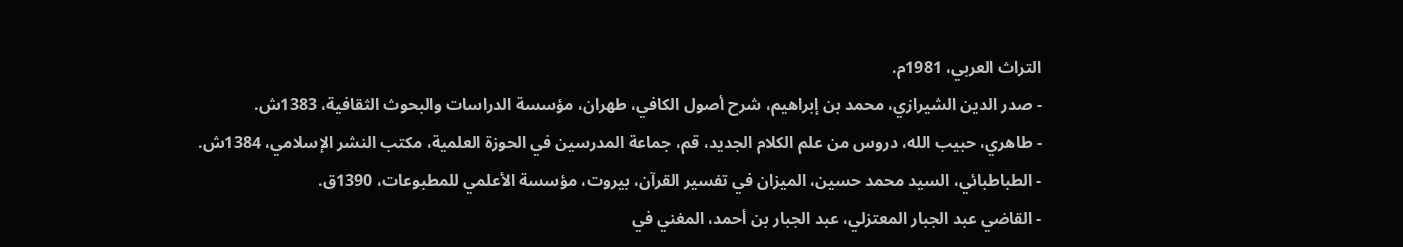التراث العربي، 1981م.
- صدر الدين الشيرازي، محمد بن إبراهيم، شرح أصول الكافي، طهران، مؤسسة الدراسات والبحوث الثقافية، 1383ش.
- طاهري، حبيب الله، دروس من علم الكلام الجديد، قم، جماعة المدرسين في الحوزة العلمية، مكتب النشر الإسلامي، 1384ش.
- الطباطبائي، السيد محمد حسين، الميزان في تفسير القرآن، بيروت، مؤسسة الأعلمي للمطبوعات، 1390ق.
- القاضي عبد الجبار المعتزلي، عبد الجبار بن أحمد، المغني في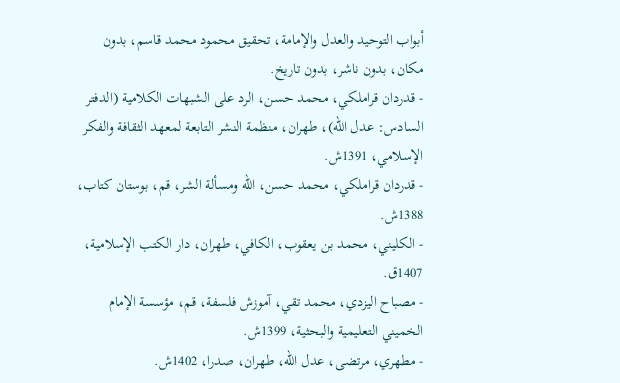أبواب التوحيد والعدل والإمامة، تحقيق محمود محمد قاسم، بدون مكان، بدون ناشر، بدون تاريخ.
- قدردان قراملكي، محمد حسن، الرد على الشبهات الكلامية (الدفتر السادس: عدل الله)، طهران، منظمة النشر التابعة لمعهد الثقافة والفكر الإسلامي، 1391ش.
- قدردان قراملكي، محمد حسن، الله ومسألة الشر، قم، بوستان كتاب، 1388ش.
- الكليني، محمد بن يعقوب، الكافي، طهران، دار الكتب الإسلامية، 1407ق.
- مصباح اليزدي، محمد تقي، آموزش فلسفة، قم، مؤسسة الإمام الخميني التعليمية والبحثية، 1399ش.
- مطهري، مرتضى، عدل الله، طهران، صدرا، 1402ش.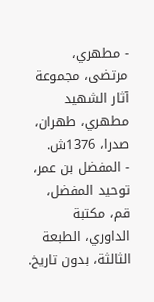- مطهري، مرتضى، مجموعة آثار الشهيد مطهري، طهران، صدرا، 1376ش.
- المفضل بن عمر، توحيد المفضل، قم، مكتبة الداوري، الطبعة الثالثة، بدون تاريخ.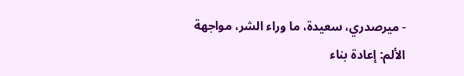- ميرصدري، سعيدة، ما وراء الشر، مواجهة الألم: إعادة بناء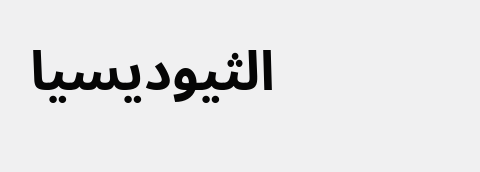الثيوديسيا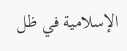الإسلامية في ظل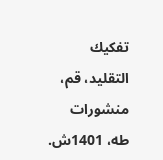تفكيك التقليد، قم، منشورات طه، 1401ش.